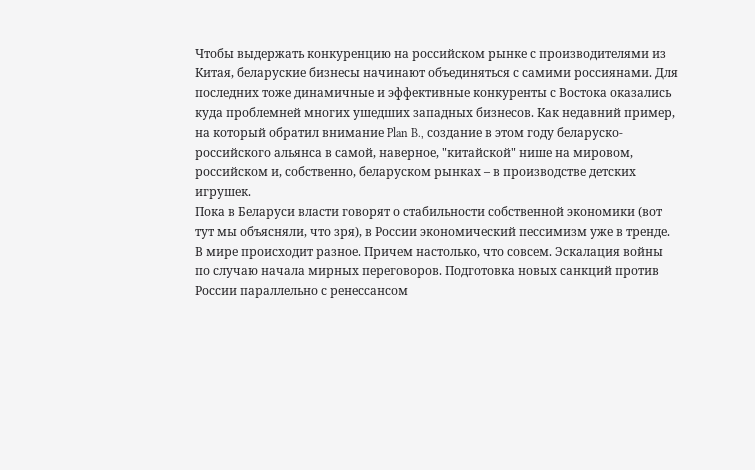Чтобы выдержать конкуренцию на российском рынке с производителями из Китая, беларуские бизнесы начинают объединяться с самими россиянами. Для последних тоже динамичные и эффективные конкуренты с Востока оказались куда проблемней многих ушедших западных бизнесов. Как недавний пример, на который обратил внимание Plan B., создание в этом году беларуско-российского альянса в самой, наверное, "китайской" нише на мировом, российском и, собственно, беларуском рынках – в производстве детских игрушек.
Пока в Беларуси власти говорят о стабильности собственной экономики (вот тут мы объясняли, что зря), в России экономический пессимизм уже в тренде.
В мире происходит разное. Причем настолько, что совсем. Эскалация войны по случаю начала мирных переговоров. Подготовка новых санкций против России параллельно с ренессансом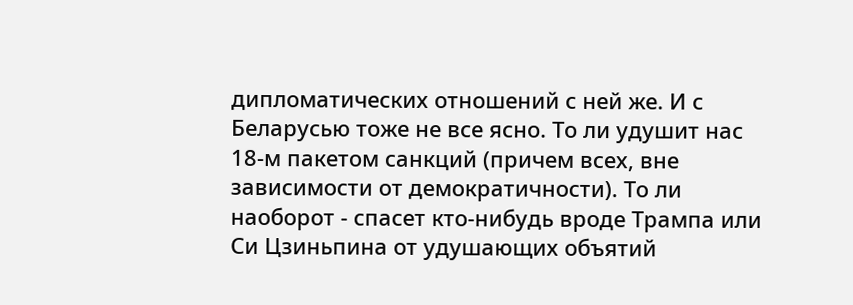дипломатических отношений с ней же. И с Беларусью тоже не все ясно. То ли удушит нас 18-м пакетом санкций (причем всех, вне зависимости от демократичности). То ли наоборот - спасет кто-нибудь вроде Трампа или Си Цзиньпина от удушающих объятий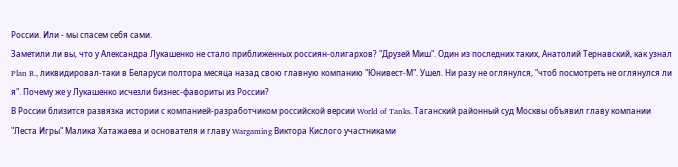России. Или - мы спасем себя сами.
Заметили ли вы, что у Александра Лукашенко не стало приближенных россиян-олигархов? "Друзей Миш". Один из последних таких, Анатолий Тернавский, как узнал Plan B., ликвидировал-таки в Беларуси полтора месяца назад свою главную компанию "Юнивест-М". Ушел. Ни разу не оглянулся, "чтоб посмотреть не оглянулся ли я". Почему же у Лукашенко исчезли бизнес-фавориты из России?
В России близится развязка истории с компанией-разработчиком российской версии World of Tanks. Таганский районный суд Москвы объявил главу компании "Леста Игры" Малика Хатажаева и основателя и главу Wargaming Виктора Кислого участниками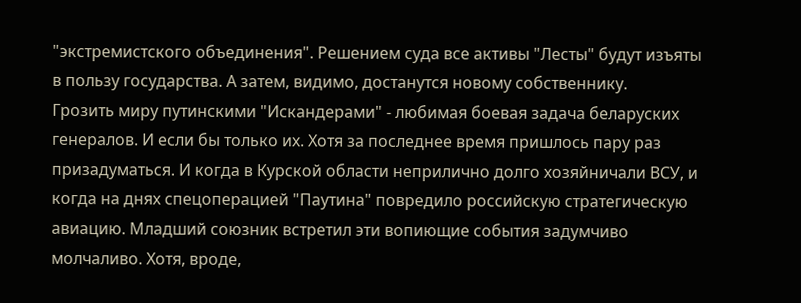"экстремистского объединения". Решением суда все активы "Лесты" будут изъяты в пользу государства. А затем, видимо, достанутся новому собственнику.
Грозить миру путинскими "Искандерами" - любимая боевая задача беларуских генералов. И если бы только их. Хотя за последнее время пришлось пару раз призадуматься. И когда в Курской области неприлично долго хозяйничали ВСУ, и когда на днях спецоперацией "Паутина" повредило российскую стратегическую авиацию. Младший союзник встретил эти вопиющие события задумчиво молчаливо. Хотя, вроде,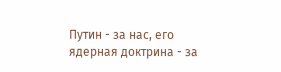Путин - за нас, его ядерная доктрина - за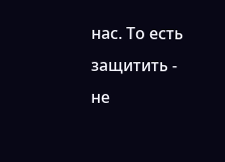нас. То есть защитить - не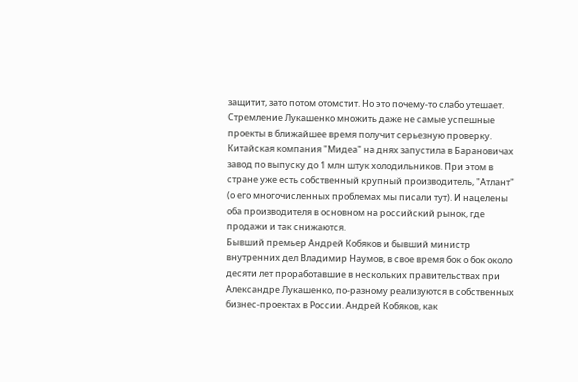защитит, зато потом отомстит. Но это почему-то слабо утешает.
Стремление Лукашенко множить даже не самые успешные проекты в ближайшее время получит серьезную проверку. Китайская компания "Мидеа" на днях запустила в Барановичах завод по выпуску до 1 млн штук холодильников. При этом в стране уже есть собственный крупный производитель, "Атлант" (о его многочисленных проблемах мы писали тут). И нацелены оба производителя в основном на российский рынок, где продажи и так снижаются.
Бывший премьер Андрей Кобяков и бывший министр внутренних дел Владимир Наумов, в свое время бок о бок около десяти лет проработавшие в нескольких правительствах при Александре Лукашенко, по-разному реализуются в собственных бизнес-проектах в России. Андрей Кобяков, как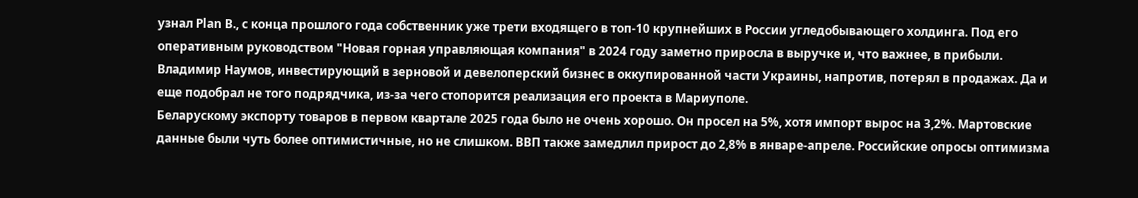узнал Plan B., с конца прошлого года собственник уже трети входящего в топ-10 крупнейших в России угледобывающего холдинга. Под его оперативным руководством "Новая горная управляющая компания" в 2024 году заметно приросла в выручке и, что важнее, в прибыли. Владимир Наумов, инвестирующий в зерновой и девелоперский бизнес в оккупированной части Украины, напротив, потерял в продажах. Да и еще подобрал не того подрядчика, из-за чего стопорится реализация его проекта в Мариуполе.
Беларускому экспорту товаров в первом квартале 2025 года было не очень хорошо. Он просел на 5%, хотя импорт вырос на 3,2%. Мартовские данные были чуть более оптимистичные, но не слишком. ВВП также замедлил прирост до 2,8% в январе-апреле. Российские опросы оптимизма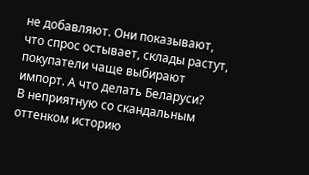не добавляют. Они показывают, что спрос остывает, склады растут, покупатели чаще выбирают импорт. А что делать Беларуси?
В неприятную со скандальным оттенком историю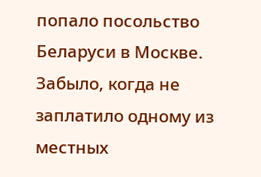попало посольство Беларуси в Москве. Забыло, когда не заплатило одному из местных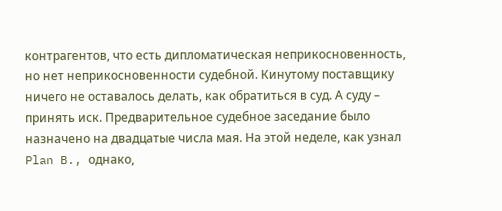контрагентов, что есть дипломатическая неприкосновенность, но нет неприкосновенности судебной. Кинутому поставщику ничего не оставалось делать, как обратиться в суд. А суду – принять иск. Предварительное судебное заседание было назначено на двадцатые числа мая. На этой неделе, как узнал Plan B., однако,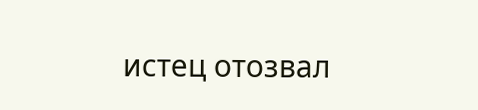истец отозвал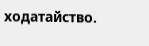ходатайство.